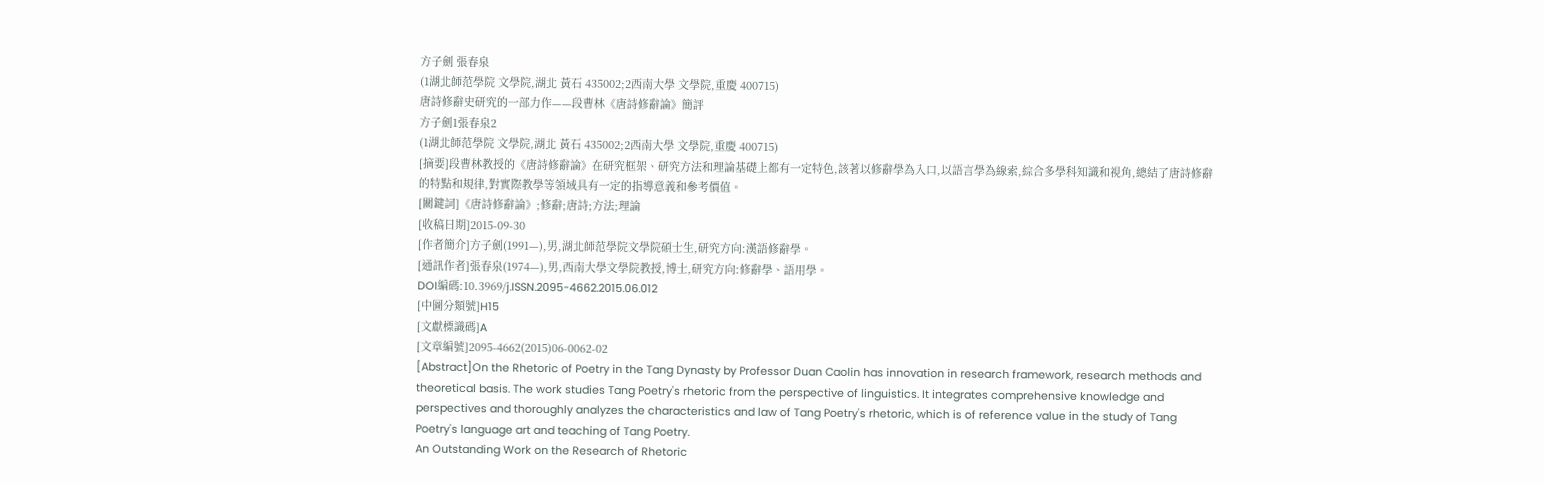方子劍 張春泉
(1湖北師范學院 文學院,湖北 黃石 435002;2西南大學 文學院,重慶 400715)
唐詩修辭史研究的一部力作——段曹林《唐詩修辭論》簡評
方子劍1張春泉2
(1湖北師范學院 文學院,湖北 黃石 435002;2西南大學 文學院,重慶 400715)
[摘要]段曹林教授的《唐詩修辭論》在研究框架、研究方法和理論基礎上都有一定特色,該著以修辭學為入口,以語言學為線索,綜合多學科知識和視角,總結了唐詩修辭的特點和規律,對實際教學等領域具有一定的指導意義和參考價值。
[關鍵詞]《唐詩修辭論》;修辭;唐詩;方法;理論
[收稿日期]2015-09-30
[作者簡介]方子劍(1991—),男,湖北師范學院文學院碩士生,研究方向:漢語修辭學。
[通訊作者]張春泉(1974—),男,西南大學文學院教授,博士,研究方向:修辭學、語用學。
DOI編碼:10.3969/j.ISSN.2095-4662.2015.06.012
[中圖分類號]H15
[文獻標識碼]A
[文章編號]2095-4662(2015)06-0062-02
[Abstract]On the Rhetoric of Poetry in the Tang Dynasty by Professor Duan Caolin has innovation in research framework, research methods and theoretical basis. The work studies Tang Poetry's rhetoric from the perspective of linguistics. It integrates comprehensive knowledge and perspectives and thoroughly analyzes the characteristics and law of Tang Poetry's rhetoric, which is of reference value in the study of Tang Poetry's language art and teaching of Tang Poetry.
An Outstanding Work on the Research of Rhetoric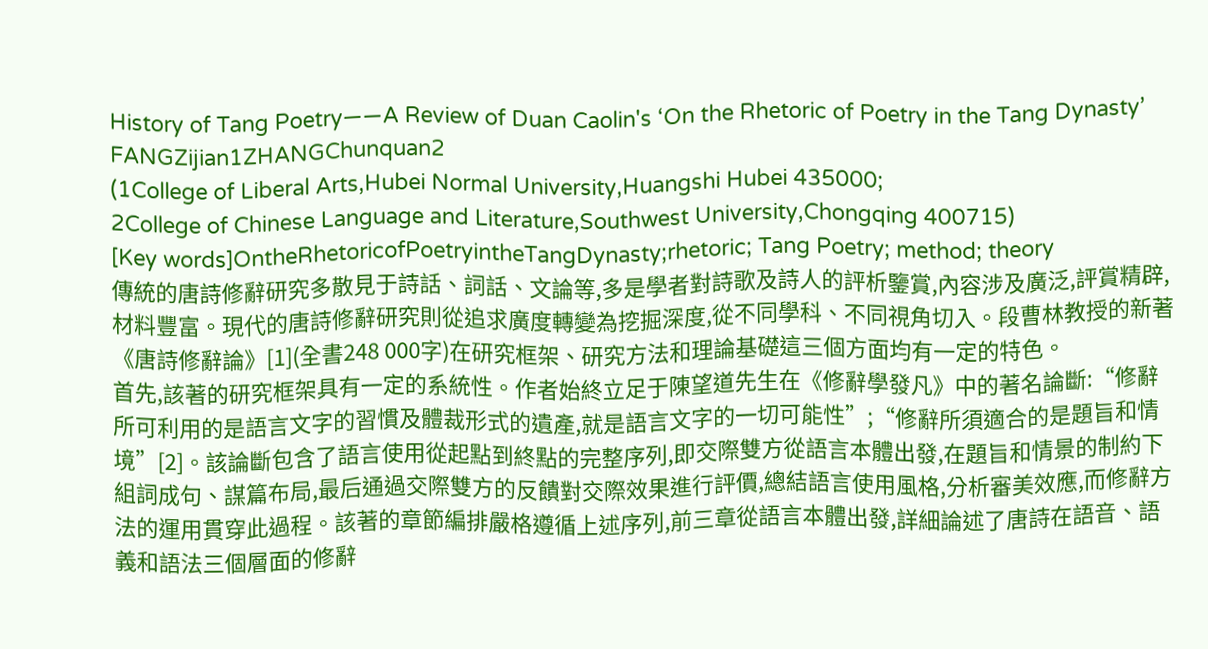History of Tang Poetry——A Review of Duan Caolin's ‘On the Rhetoric of Poetry in the Tang Dynasty’
FANGZijian1ZHANGChunquan2
(1College of Liberal Arts,Hubei Normal University,Huangshi Hubei 435000;
2College of Chinese Language and Literature,Southwest University,Chongqing 400715)
[Key words]OntheRhetoricofPoetryintheTangDynasty;rhetoric; Tang Poetry; method; theory
傳統的唐詩修辭研究多散見于詩話、詞話、文論等,多是學者對詩歌及詩人的評析鑒賞,內容涉及廣泛,評賞精辟,材料豐富。現代的唐詩修辭研究則從追求廣度轉變為挖掘深度,從不同學科、不同視角切入。段曹林教授的新著《唐詩修辭論》[1](全書248 000字)在研究框架、研究方法和理論基礎這三個方面均有一定的特色。
首先,該著的研究框架具有一定的系統性。作者始終立足于陳望道先生在《修辭學發凡》中的著名論斷:“修辭所可利用的是語言文字的習慣及體裁形式的遺產,就是語言文字的一切可能性”;“修辭所須適合的是題旨和情境”[2]。該論斷包含了語言使用從起點到終點的完整序列,即交際雙方從語言本體出發,在題旨和情景的制約下組詞成句、謀篇布局,最后通過交際雙方的反饋對交際效果進行評價,總結語言使用風格,分析審美效應,而修辭方法的運用貫穿此過程。該著的章節編排嚴格遵循上述序列,前三章從語言本體出發,詳細論述了唐詩在語音、語義和語法三個層面的修辭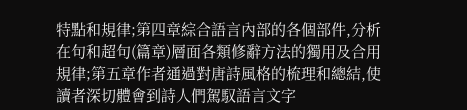特點和規律;第四章綜合語言內部的各個部件,分析在句和超句(篇章)層面各類修辭方法的獨用及合用規律;第五章作者通過對唐詩風格的梳理和總結,使讀者深切體會到詩人們駕馭語言文字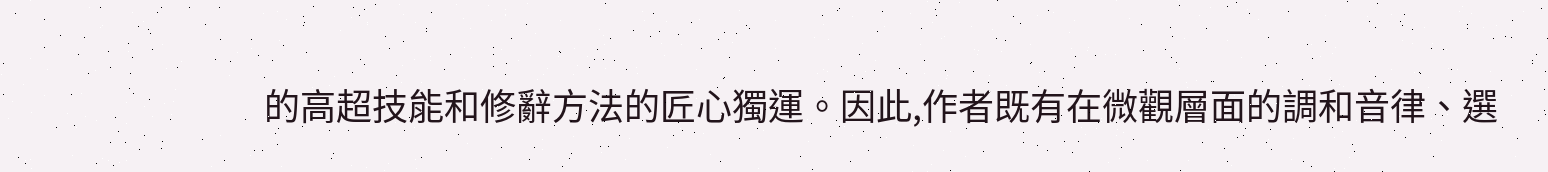的高超技能和修辭方法的匠心獨運。因此,作者既有在微觀層面的調和音律、選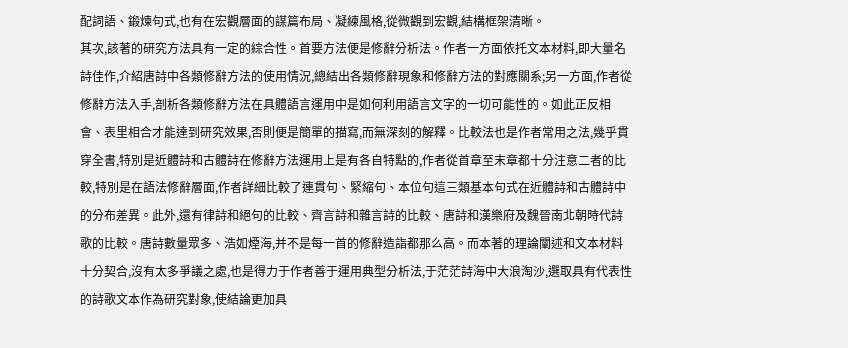配詞語、鍛煉句式,也有在宏觀層面的謀篇布局、凝練風格,從微觀到宏觀,結構框架清晰。
其次,該著的研究方法具有一定的綜合性。首要方法便是修辭分析法。作者一方面依托文本材料,即大量名詩佳作,介紹唐詩中各類修辭方法的使用情況,總結出各類修辭現象和修辭方法的對應關系;另一方面,作者從修辭方法入手,剖析各類修辭方法在具體語言運用中是如何利用語言文字的一切可能性的。如此正反相會、表里相合才能達到研究效果,否則便是簡單的描寫,而無深刻的解釋。比較法也是作者常用之法,幾乎貫穿全書,特別是近體詩和古體詩在修辭方法運用上是有各自特點的,作者從首章至末章都十分注意二者的比較,特別是在語法修辭層面,作者詳細比較了連貫句、緊縮句、本位句這三類基本句式在近體詩和古體詩中的分布差異。此外,還有律詩和絕句的比較、齊言詩和雜言詩的比較、唐詩和漢樂府及魏晉南北朝時代詩歌的比較。唐詩數量眾多、浩如煙海,并不是每一首的修辭造詣都那么高。而本著的理論闡述和文本材料十分契合,沒有太多爭議之處,也是得力于作者善于運用典型分析法,于茫茫詩海中大浪淘沙,選取具有代表性的詩歌文本作為研究對象,使結論更加具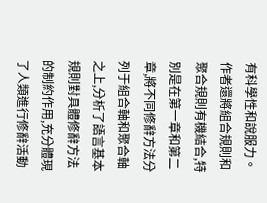有科學性和說服力。作者還將組合規則和聚合規則有機結合,特別是在第一章和第二章,將不同修辭方法分列于組合軸和聚合軸之上,分析了語言基本規則對具體修辭方法的制約作用,充分體現了人類進行修辭活動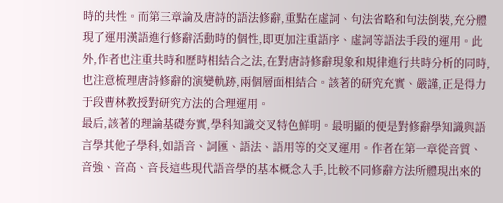時的共性。而第三章論及唐詩的語法修辭,重點在虛詞、句法省略和句法倒裝,充分體現了運用漢語進行修辭活動時的個性,即更加注重語序、虛詞等語法手段的運用。此外,作者也注重共時和歷時相結合之法,在對唐詩修辭現象和規律進行共時分析的同時,也注意梳理唐詩修辭的演變軌跡,兩個層面相結合。該著的研究充實、嚴謹,正是得力于段曹林教授對研究方法的合理運用。
最后,該著的理論基礎夯實,學科知識交叉特色鮮明。最明顯的便是對修辭學知識與語言學其他子學科,如語音、詞匯、語法、語用等的交叉運用。作者在第一章從音質、音強、音高、音長這些現代語音學的基本概念入手,比較不同修辭方法所體現出來的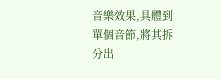音樂效果,具體到單個音節,將其拆分出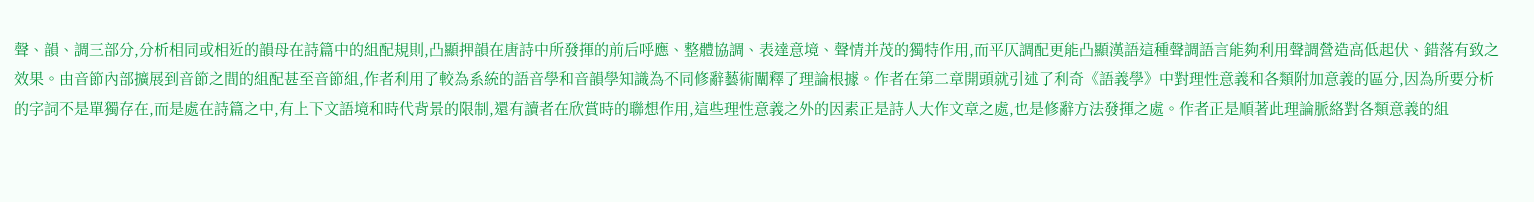聲、韻、調三部分,分析相同或相近的韻母在詩篇中的組配規則,凸顯押韻在唐詩中所發揮的前后呼應、整體協調、表達意境、聲情并茂的獨特作用,而平仄調配更能凸顯漢語這種聲調語言能夠利用聲調營造高低起伏、錯落有致之效果。由音節內部擴展到音節之間的組配甚至音節組,作者利用了較為系統的語音學和音韻學知識為不同修辭藝術闡釋了理論根據。作者在第二章開頭就引述了利奇《語義學》中對理性意義和各類附加意義的區分,因為所要分析的字詞不是單獨存在,而是處在詩篇之中,有上下文語境和時代背景的限制,還有讀者在欣賞時的聯想作用,這些理性意義之外的因素正是詩人大作文章之處,也是修辭方法發揮之處。作者正是順著此理論脈絡對各類意義的組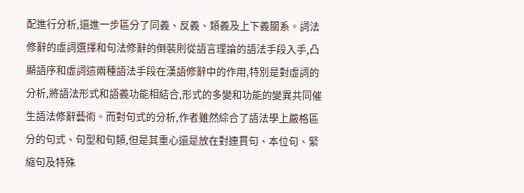配進行分析,還進一步區分了同義、反義、類義及上下義關系。詞法修辭的虛詞選擇和句法修辭的倒裝則從語言理論的語法手段入手,凸顯語序和虛詞這兩種語法手段在漢語修辭中的作用,特別是對虛詞的分析,將語法形式和語義功能相結合,形式的多變和功能的變異共同催生語法修辭藝術。而對句式的分析,作者雖然綜合了語法學上嚴格區分的句式、句型和句類,但是其重心還是放在對連貫句、本位句、緊縮句及特殊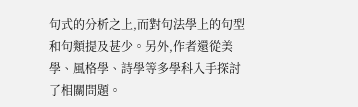句式的分析之上,而對句法學上的句型和句類提及甚少。另外,作者還從美學、風格學、詩學等多學科入手探討了相關問題。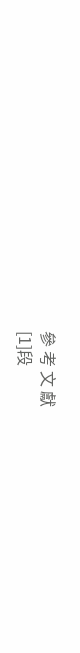參 考 文 獻
[1]段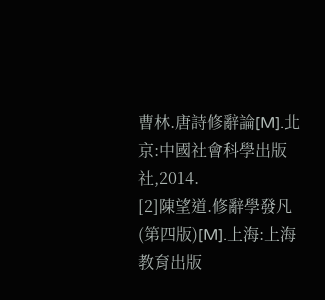曹林.唐詩修辭論[M].北京:中國社會科學出版社,2014.
[2]陳望道.修辭學發凡(第四版)[M].上海:上海教育出版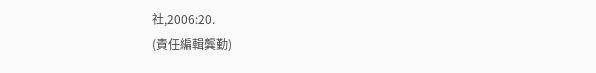社,2006:20.
(責任編輯龔勤)